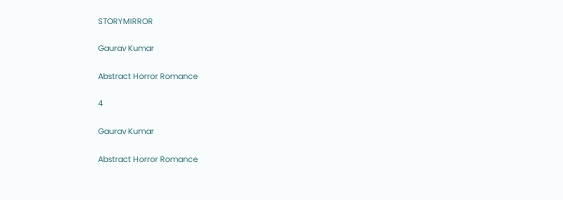STORYMIRROR

Gaurav Kumar

Abstract Horror Romance

4

Gaurav Kumar

Abstract Horror Romance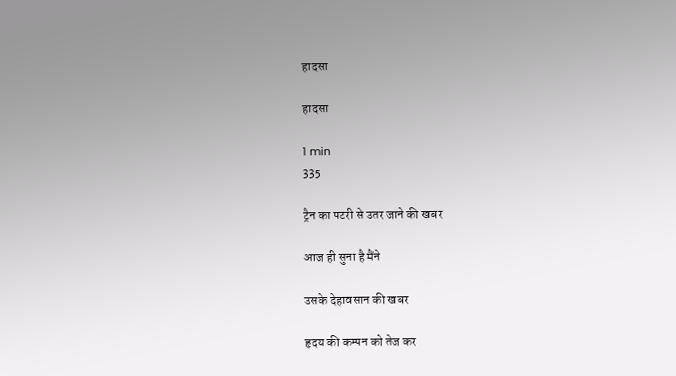हादसा

हादसा

1 min
335

ट्रैन का पटरी से उतर जाने की खबर

आज ही सुना है मैंने

उसके देहावसान की खबर

हृदय की कम्पन को तेज कर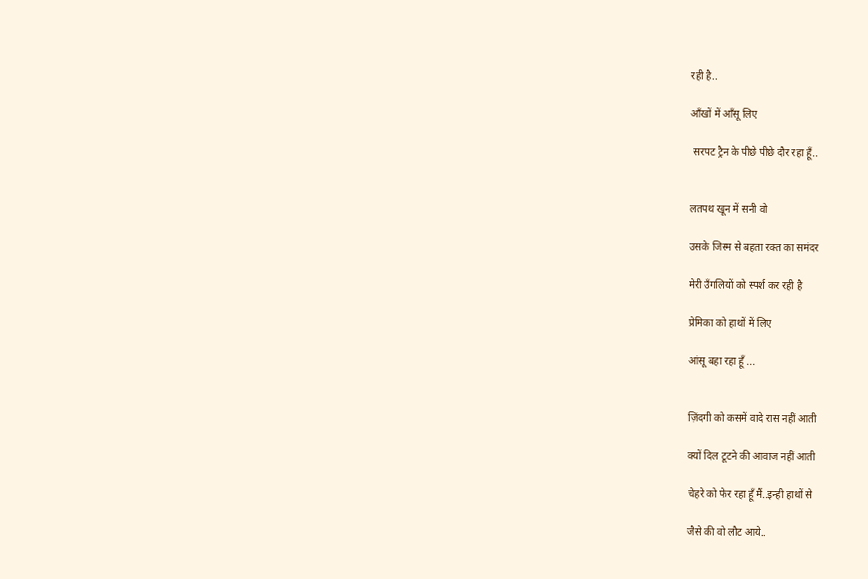रही है..

आँखों में आँसू लिए

 सरपट ट्रैन के पीछे पीछे दौर रहा हूँ..


लतपथ खून में सनी वो

उसके जिस्म से बहता रक्त का समंदर

मेरी उँगलियों को स्पर्श कर रही है

प्रेमिका को हाथों में लिए

आंसू बहा रहा हूँ ...


ज़िंदगी को कसमें वादे रास नहीं आती

क्यों दिल टूटने की आवाज नहीं आती

चेहरे को फेर रहा हूँ मैं..इन्ही हाथों से

जैसे की वो लौट आये..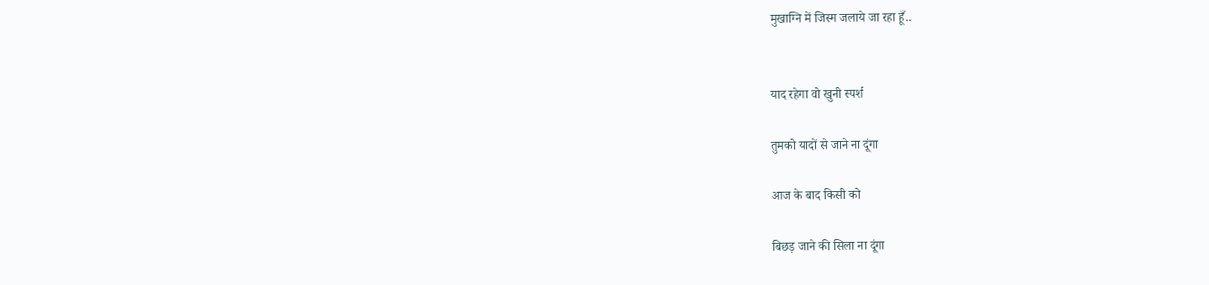मुखाग्नि में जिस्म जलाये जा रहा हूँ..


याद रहेगा वो खुनी स्पर्श

तुमको यादों से जाने ना दूंगा

आज के बाद किसी को

बिछड़ जाने की सिला ना दूंगा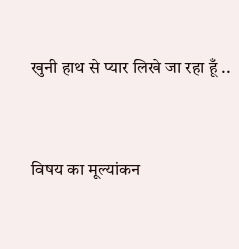खुनी हाथ से प्यार लिखे जा रहा हूँ ..


विषय का मूल्यांकन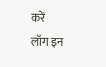करें
लॉग इन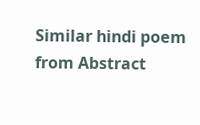Similar hindi poem from Abstract